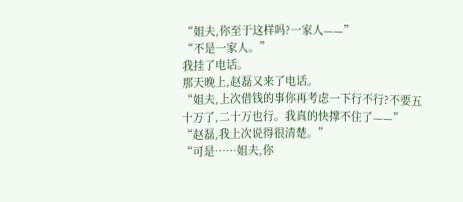“姐夫,你至于这样吗?一家人——”
“不是一家人。”
我挂了电话。
那天晚上,赵磊又来了电话。
“姐夫,上次借钱的事你再考虑一下行不行?不要五十万了,二十万也行。我真的快撑不住了——”
“赵磊,我上次说得很清楚。”
“可是……姐夫,你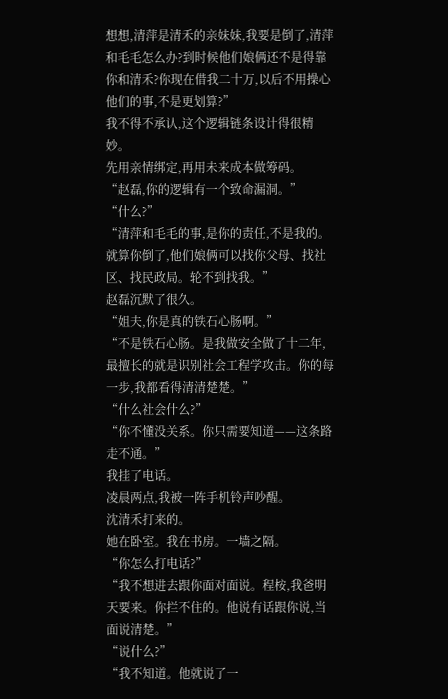想想,清萍是清禾的亲妹妹,我要是倒了,清萍和毛毛怎么办?到时候他们娘俩还不是得靠你和清禾?你现在借我二十万,以后不用操心他们的事,不是更划算?”
我不得不承认,这个逻辑链条设计得很精妙。
先用亲情绑定,再用未来成本做筹码。
“赵磊,你的逻辑有一个致命漏洞。”
“什么?”
“清萍和毛毛的事,是你的责任,不是我的。就算你倒了,他们娘俩可以找你父母、找社区、找民政局。轮不到找我。”
赵磊沉默了很久。
“姐夫,你是真的铁石心肠啊。”
“不是铁石心肠。是我做安全做了十二年,最擅长的就是识别社会工程学攻击。你的每一步,我都看得清清楚楚。”
“什么社会什么?”
“你不懂没关系。你只需要知道——这条路走不通。”
我挂了电话。
凌晨两点,我被一阵手机铃声吵醒。
沈清禾打来的。
她在卧室。我在书房。一墙之隔。
“你怎么打电话?”
“我不想进去跟你面对面说。程桉,我爸明天要来。你拦不住的。他说有话跟你说,当面说清楚。”
“说什么?”
“我不知道。他就说了一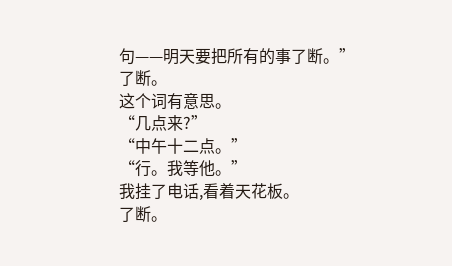句——明天要把所有的事了断。”
了断。
这个词有意思。
“几点来?”
“中午十二点。”
“行。我等他。”
我挂了电话,看着天花板。
了断。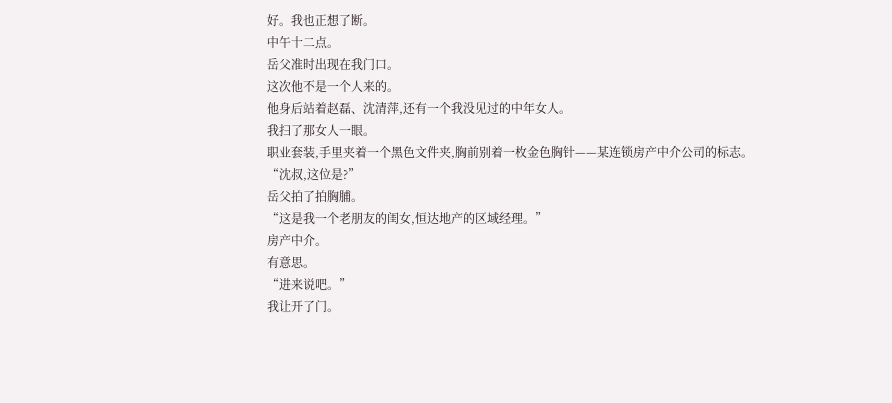好。我也正想了断。
中午十二点。
岳父准时出现在我门口。
这次他不是一个人来的。
他身后站着赵磊、沈清萍,还有一个我没见过的中年女人。
我扫了那女人一眼。
职业套装,手里夹着一个黑色文件夹,胸前别着一枚金色胸针——某连锁房产中介公司的标志。
“沈叔,这位是?”
岳父拍了拍胸脯。
“这是我一个老朋友的闺女,恒达地产的区域经理。”
房产中介。
有意思。
“进来说吧。”
我让开了门。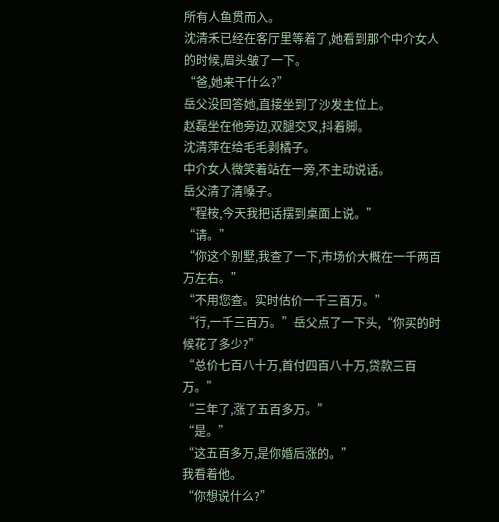所有人鱼贯而入。
沈清禾已经在客厅里等着了,她看到那个中介女人的时候,眉头皱了一下。
“爸,她来干什么?”
岳父没回答她,直接坐到了沙发主位上。
赵磊坐在他旁边,双腿交叉,抖着脚。
沈清萍在给毛毛剥橘子。
中介女人微笑着站在一旁,不主动说话。
岳父清了清嗓子。
“程桉,今天我把话摆到桌面上说。”
“请。”
“你这个别墅,我查了一下,市场价大概在一千两百万左右。”
“不用您查。实时估价一千三百万。”
“行,一千三百万。”岳父点了一下头,“你买的时候花了多少?”
“总价七百八十万,首付四百八十万,贷款三百万。”
“三年了,涨了五百多万。”
“是。”
“这五百多万,是你婚后涨的。”
我看着他。
“你想说什么?”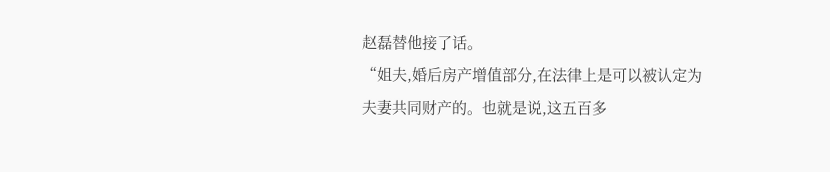赵磊替他接了话。
“姐夫,婚后房产增值部分,在法律上是可以被认定为夫妻共同财产的。也就是说,这五百多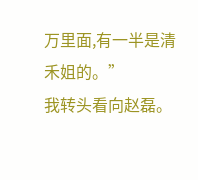万里面,有一半是清禾姐的。”
我转头看向赵磊。